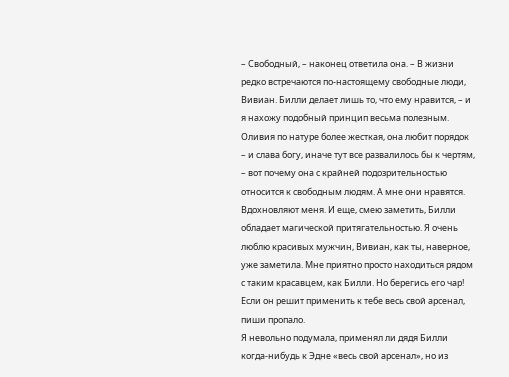– Свободный, – наконец ответила она. – В жизни редко встречаются по-настоящему свободные люди, Вивиан. Билли делает лишь то, что ему нравится, – и я нахожу подобный принцип весьма полезным. Оливия по натуре более жесткая, она любит порядок – и слава богу, иначе тут все развалилось бы к чертям, – вот почему она с крайней подозрительностью относится к свободным людям. А мне они нравятся. Вдохновляют меня. И еще, смею заметить, Билли обладает магической притягательностью. Я очень люблю красивых мужчин, Вивиан, как ты, наверное, уже заметила. Мне приятно просто находиться рядом с таким красавцем, как Билли. Но берегись его чар! Если он решит применить к тебе весь свой арсенал, пиши пропало.
Я невольно подумала, применял ли дядя Билли когда-нибудь к Эдне «весь свой арсенал», но из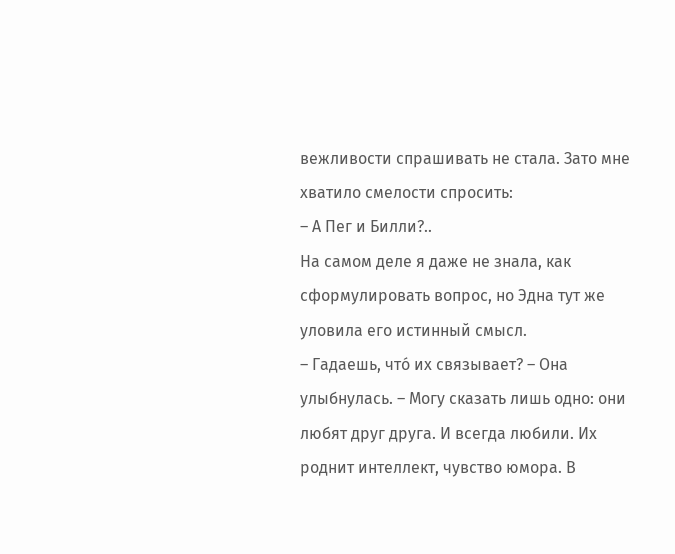вежливости спрашивать не стала. Зато мне хватило смелости спросить:
– А Пег и Билли?..
На самом деле я даже не знала, как сформулировать вопрос, но Эдна тут же уловила его истинный смысл.
– Гадаешь, что́ их связывает? – Она улыбнулась. – Могу сказать лишь одно: они любят друг друга. И всегда любили. Их роднит интеллект, чувство юмора. В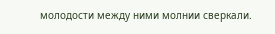молодости между ними молнии сверкали.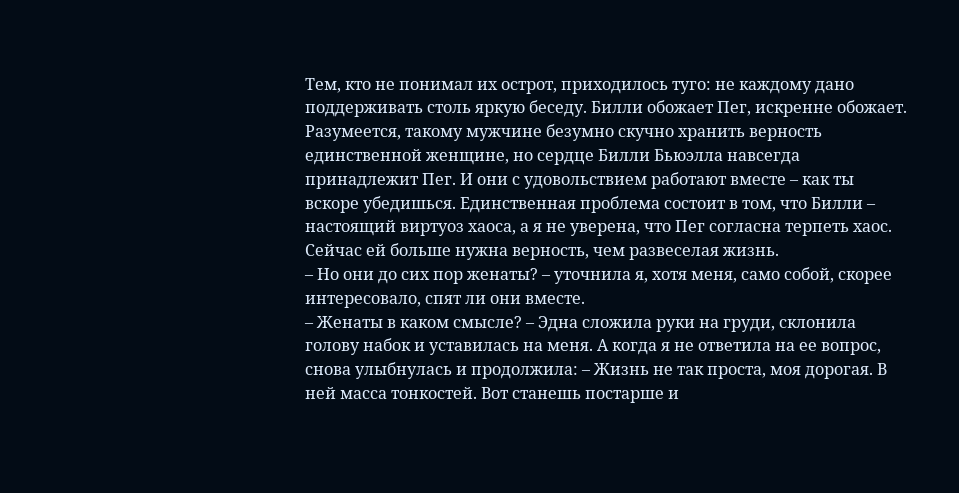Тем, кто не понимал их острот, приходилось туго: не каждому дано поддерживать столь яркую беседу. Билли обожает Пег, искренне обожает. Разумеется, такому мужчине безумно скучно хранить верность единственной женщине, но сердце Билли Бьюэлла навсегда принадлежит Пег. И они с удовольствием работают вместе – как ты вскоре убедишься. Единственная проблема состоит в том, что Билли – настоящий виртуоз хаоса, а я не уверена, что Пег согласна терпеть хаос. Сейчас ей больше нужна верность, чем развеселая жизнь.
– Но они до сих пор женаты? – уточнила я, хотя меня, само собой, скорее интересовало, спят ли они вместе.
– Женаты в каком смысле? – Эдна сложила руки на груди, склонила голову набок и уставилась на меня. А когда я не ответила на ее вопрос, снова улыбнулась и продолжила: – Жизнь не так проста, моя дорогая. В ней масса тонкостей. Вот станешь постарше и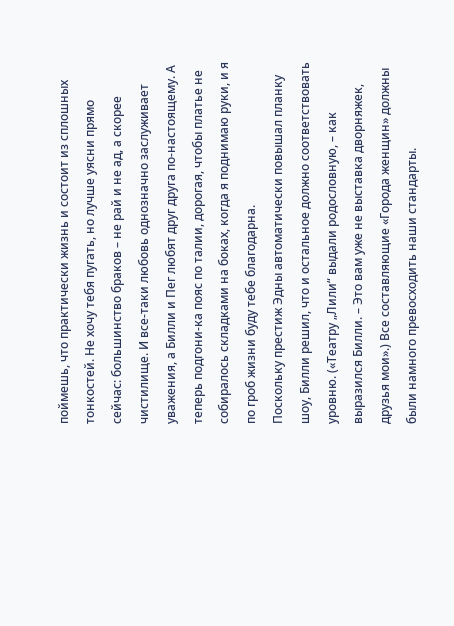поймешь, что практически жизнь и состоит из сплошных тонкостей. Не хочу тебя пугать, но лучше уясни прямо сейчас: большинство браков – не рай и не ад, а скорее чистилище. И все-таки любовь однозначно заслуживает уважения, а Билли и Пег любят друг друга по-настоящему. А теперь подгони-ка пояс по талии, дорогая, чтобы платье не собиралось складками на боках, когда я поднимаю руки, и я по гроб жизни буду тебе благодарна.
Поскольку престиж Эдны автоматически повышал планку шоу, Билли решил, что и остальное должно соответствовать уровню. («Театру „Лили“ выдали родословную, – как выразился Билли. – Это вам уже не выставка дворняжек, друзья мои».) Все составляющие «Города женщин» должны были намного превосходить наши стандарты.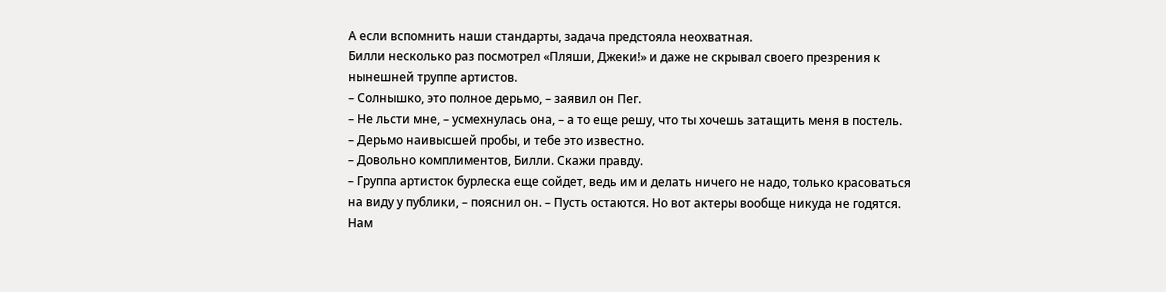А если вспомнить наши стандарты, задача предстояла неохватная.
Билли несколько раз посмотрел «Пляши, Джеки!» и даже не скрывал своего презрения к нынешней труппе артистов.
– Солнышко, это полное дерьмо, – заявил он Пег.
– Не льсти мне, – усмехнулась она, – а то еще решу, что ты хочешь затащить меня в постель.
– Дерьмо наивысшей пробы, и тебе это известно.
– Довольно комплиментов, Билли. Скажи правду.
– Группа артисток бурлеска еще сойдет, ведь им и делать ничего не надо, только красоваться на виду у публики, – пояснил он. – Пусть остаются. Но вот актеры вообще никуда не годятся. Нам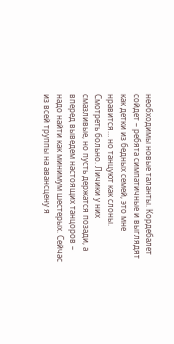необходимы новые таланты. Кордебалет сойдет – ребята симпатичные и выглядят как детки из бедных семей, это мне нравится… но танцуют как слоны. Смотреть больно. Личики у них смазливые, но пусть держатся позади, а вперед выведем настоящих танцоров – надо найти как минимум шестерых. Сейчас из всей труппы на авансцену я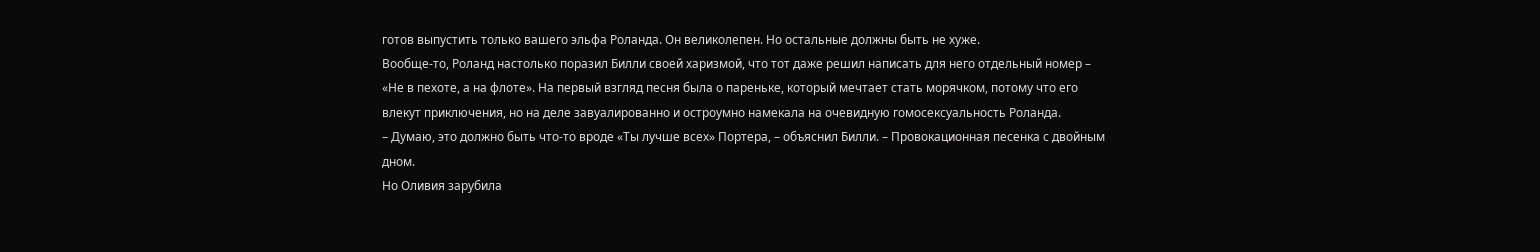готов выпустить только вашего эльфа Роланда. Он великолепен. Но остальные должны быть не хуже.
Вообще-то, Роланд настолько поразил Билли своей харизмой, что тот даже решил написать для него отдельный номер – «Не в пехоте, а на флоте». На первый взгляд песня была о пареньке, который мечтает стать морячком, потому что его влекут приключения, но на деле завуалированно и остроумно намекала на очевидную гомосексуальность Роланда.
– Думаю, это должно быть что-то вроде «Ты лучше всех» Портера, – объяснил Билли. – Провокационная песенка с двойным дном.
Но Оливия зарубила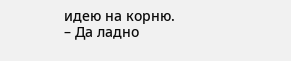идею на корню.
– Да ладно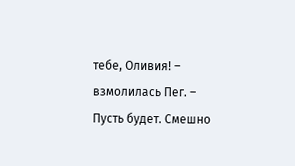тебе, Оливия! – взмолилась Пег. – Пусть будет. Смешно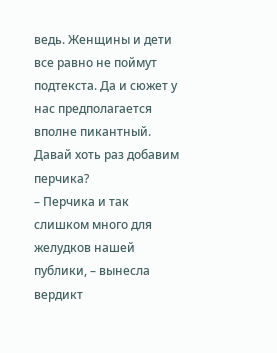ведь. Женщины и дети все равно не поймут подтекста. Да и сюжет у нас предполагается вполне пикантный. Давай хоть раз добавим перчика?
– Перчика и так слишком много для желудков нашей публики, – вынесла вердикт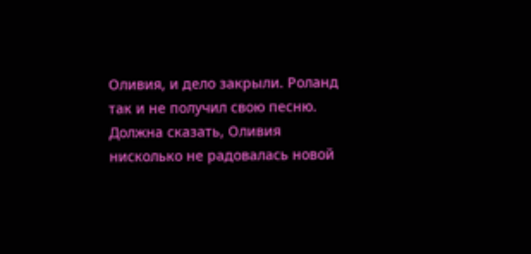Оливия, и дело закрыли. Роланд так и не получил свою песню.
Должна сказать, Оливия нисколько не радовалась новой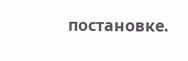постановке.